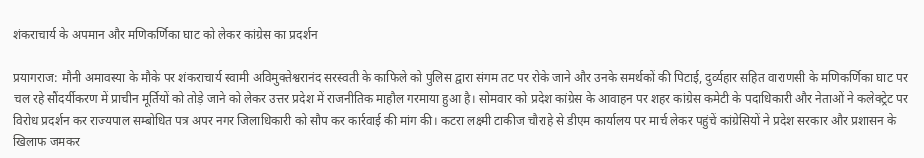शंकराचार्य के अपमान और मणिकर्णिका घाट को लेकर कांग्रेस का प्रदर्शन

प्रयागराज: मौनी अमावस्या के मौके पर शंकराचार्य स्वामी अविमुक्तेश्वरानंद सरस्वती के काफिले को पुलिस द्वारा संगम तट पर रोके जाने और उनके समर्थकों की पिटाई, दुर्व्यहार सहित वाराणसी के मणिकर्णिका घाट पर चल रहे सौंदर्यीकरण में प्राचीन मूर्तियों को तोड़े जाने को लेकर उत्तर प्रदेश में राजनीतिक माहौल गरमाया हुआ है। सोमवार को प्रदेश कांग्रेस के आवाहन पर शहर कांग्रेस कमेटी के पदाधिकारी और नेताओं ने कलेक्ट्रेट पर विरोध प्रदर्शन कर राज्यपाल सम्बोधित पत्र अपर नगर जिलाधिकारी को सौप कर कार्रवाई की मांग की। कटरा लक्ष्मी टाकीज चौराहे से डीएम कार्यालय पर मार्च लेकर पहुंचें कांग्रेसियों ने प्रदेश सरकार और प्रशासन के खिलाफ जमकर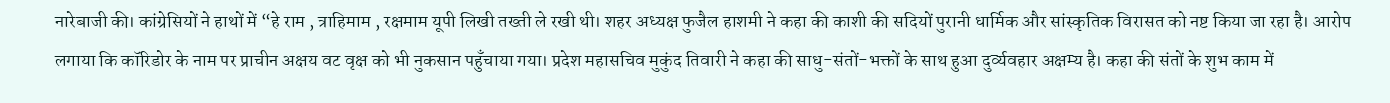नारेबाजी की। कांग्रेसियों ने हाथों में “हे राम , त्राहिमाम , रक्षमाम यूपी लिखी तख्ती ले रखी थी। शहर अध्यक्ष फुजैल हाशमी ने कहा की काशी की सदियों पुरानी धार्मिक और सांस्कृतिक विरासत को नष्ट किया जा रहा है। आरोप लगाया कि कॉरिडोर के नाम पर प्राचीन अक्षय वट वृक्ष को भी नुकसान पहुँचाया गया। प्रदेश महासचिव मुकुंद तिवारी ने कहा की साधु-संतों-भक्तों के साथ हुआ दुर्व्यवहार अक्षम्य है। कहा की संतों के शुभ काम में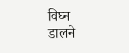विघ्न डालने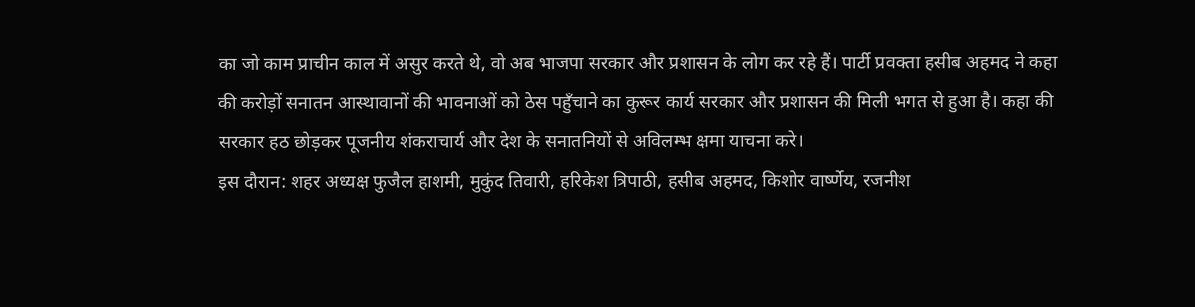का जो काम प्राचीन काल में असुर करते थे, वो अब भाजपा सरकार और प्रशासन के लोग कर रहे हैं। पार्टी प्रवक्ता हसीब अहमद ने कहा की करोड़ों सनातन आस्थावानों की भावनाओं को ठेस पहुँचाने का कुरूर कार्य सरकार और प्रशासन की मिली भगत से हुआ है। कहा की सरकार हठ छोड़कर पूजनीय शंकराचार्य और देश के सनातनियों से अविलम्भ क्षमा याचना करे।
इस दौरान: शहर अध्यक्ष फुजैल हाशमी, मुकुंद तिवारी, हरिकेश त्रिपाठी, हसीब अहमद, किशोर वार्ष्णेय, रजनीश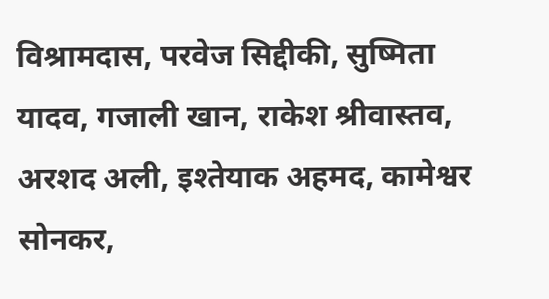विश्रामदास, परवेज सिद्दीकी, सुष्मिता यादव, गजाली खान, राकेश श्रीवास्तव, अरशद अली, इश्तेयाक अहमद, कामेश्वर सोनकर,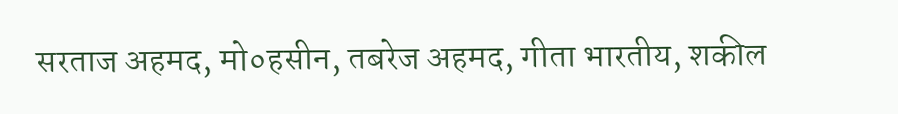सरताज अहमद, मो०हसीन, तबरेज अहमद, गीता भारतीय, शकील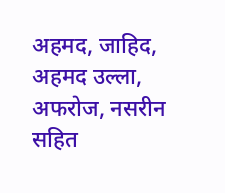अहमद, जाहिद, अहमद उल्ला, अफरोज, नसरीन सहित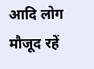आदि लोग मौजूद रहें